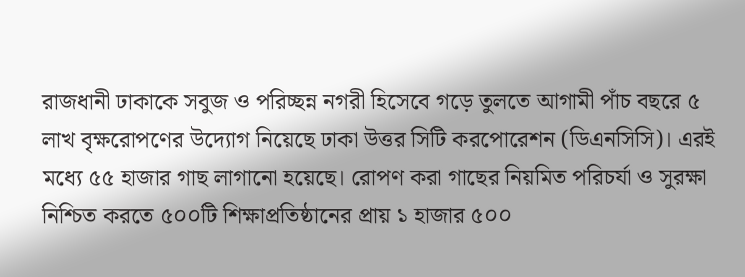রাজধানী ঢাকাকে সবুজ ও পরিচ্ছন্ন নগরী হিসেবে গড়ে তুলতে আগামী পাঁচ বছরে ৫ লাখ বৃক্ষরোপণের উদ্যোগ নিয়েছে ঢাকা উত্তর সিটি করপোরেশন (ডিএনসিসি)। এরই মধ্যে ৫৫ হাজার গাছ লাগানো হয়েছে। রোপণ করা গাছের নিয়মিত পরিচর্যা ও সুরক্ষা নিশ্চিত করতে ৫০০টি শিক্ষাপ্রতিষ্ঠানের প্রায় ১ হাজার ৫০০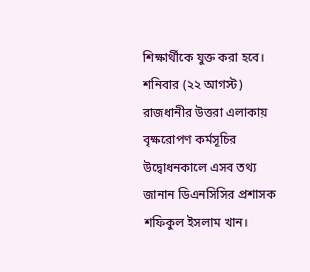শিক্ষার্থীকে যুক্ত করা হবে।
শনিবার (২২ আগস্ট) রাজধানীর উত্তরা এলাকায় বৃক্ষরোপণ কর্মসূচির উদ্বোধনকালে এসব তথ্য জানান ডিএনসিসির প্রশাসক শফিকুল ইসলাম খান।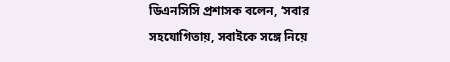ডিএনসিসি প্রশাসক বলেন, ‘সবার সহযোগিতায়, সবাইকে সঙ্গে নিয়ে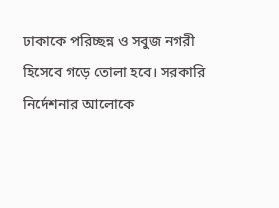ঢাকাকে পরিচ্ছন্ন ও সবুজ নগরী হিসেবে গড়ে তোলা হবে। সরকারি নির্দেশনার আলোকে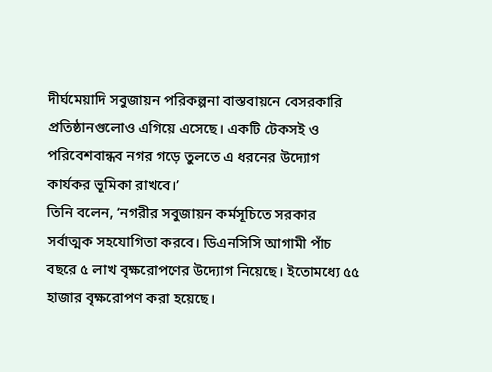দীর্ঘমেয়াদি সবুজায়ন পরিকল্পনা বাস্তবায়নে বেসরকারি প্রতিষ্ঠানগুলোও এগিয়ে এসেছে। একটি টেকসই ও পরিবেশবান্ধব নগর গড়ে তুলতে এ ধরনের উদ্যোগ কার্যকর ভূমিকা রাখবে।’
তিনি বলেন, ‘নগরীর সবুজায়ন কর্মসূচিতে সরকার সর্বাত্মক সহযোগিতা করবে। ডিএনসিসি আগামী পাঁচ বছরে ৫ লাখ বৃক্ষরোপণের উদ্যোগ নিয়েছে। ইতোমধ্যে ৫৫ হাজার বৃক্ষরোপণ করা হয়েছে।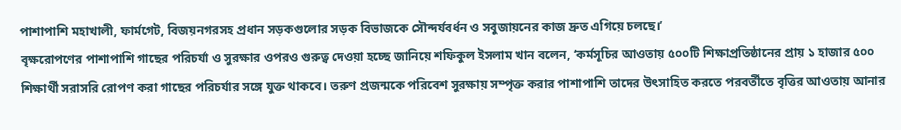পাশাপাশি মহাখালী, ফার্মগেট, বিজয়নগরসহ প্রধান সড়কগুলোর সড়ক বিভাজকে সৌন্দর্যবর্ধন ও সবুজায়নের কাজ দ্রুত এগিয়ে চলছে।’
বৃক্ষরোপণের পাশাপাশি গাছের পরিচর্যা ও সুরক্ষার ওপরও গুরুত্ব দেওয়া হচ্ছে জানিয়ে শফিকুল ইসলাম খান বলেন, ‘কর্মসূচির আওতায় ৫০০টি শিক্ষাপ্রতিষ্ঠানের প্রায় ১ হাজার ৫০০ শিক্ষার্থী সরাসরি রোপণ করা গাছের পরিচর্যার সঙ্গে যুক্ত থাকবে। তরুণ প্রজন্মকে পরিবেশ সুরক্ষায় সম্পৃক্ত করার পাশাপাশি তাদের উৎসাহিত করতে পরবর্তীতে বৃত্তির আওতায় আনার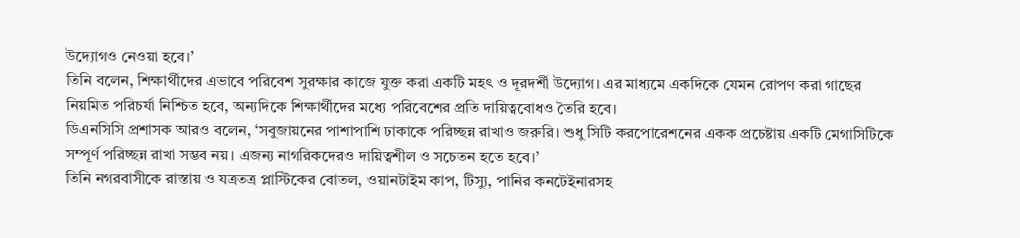উদ্যোগও নেওয়া হবে।’
তিনি বলেন, শিক্ষার্থীদের এভাবে পরিবেশ সুরক্ষার কাজে যুক্ত করা একটি মহৎ ও দূরদর্শী উদ্যোগ। এর মাধ্যমে একদিকে যেমন রোপণ করা গাছের নিয়মিত পরিচর্যা নিশ্চিত হবে, অন্যদিকে শিক্ষার্থীদের মধ্যে পরিবেশের প্রতি দায়িত্ববোধও তৈরি হবে।
ডিএনসিসি প্রশাসক আরও বলেন, ‘সবুজায়নের পাশাপাশি ঢাকাকে পরিচ্ছন্ন রাখাও জরুরি। শুধু সিটি করপোরেশনের একক প্রচেষ্টায় একটি মেগাসিটিকে সম্পূর্ণ পরিচ্ছন্ন রাখা সম্ভব নয়। এজন্য নাগরিকদেরও দায়িত্বশীল ও সচেতন হতে হবে।’
তিনি নগরবাসীকে রাস্তায় ও যত্রতত্র প্লাস্টিকের বোতল, ওয়ানটাইম কাপ, টিস্যু, পানির কনটেইনারসহ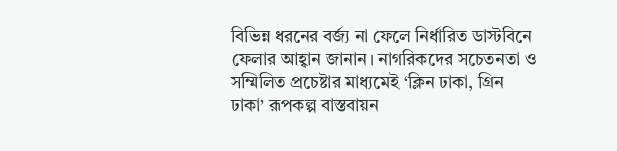বিভিন্ন ধরনের বর্জ্য না ফেলে নির্ধারিত ডাস্টবিনে ফেলার আহ্বান জানান। নাগরিকদের সচেতনতা ও সম্মিলিত প্রচেষ্টার মাধ্যমেই ‘ক্লিন ঢাকা, গ্রিন ঢাকা’ রূপকল্প বাস্তবায়ন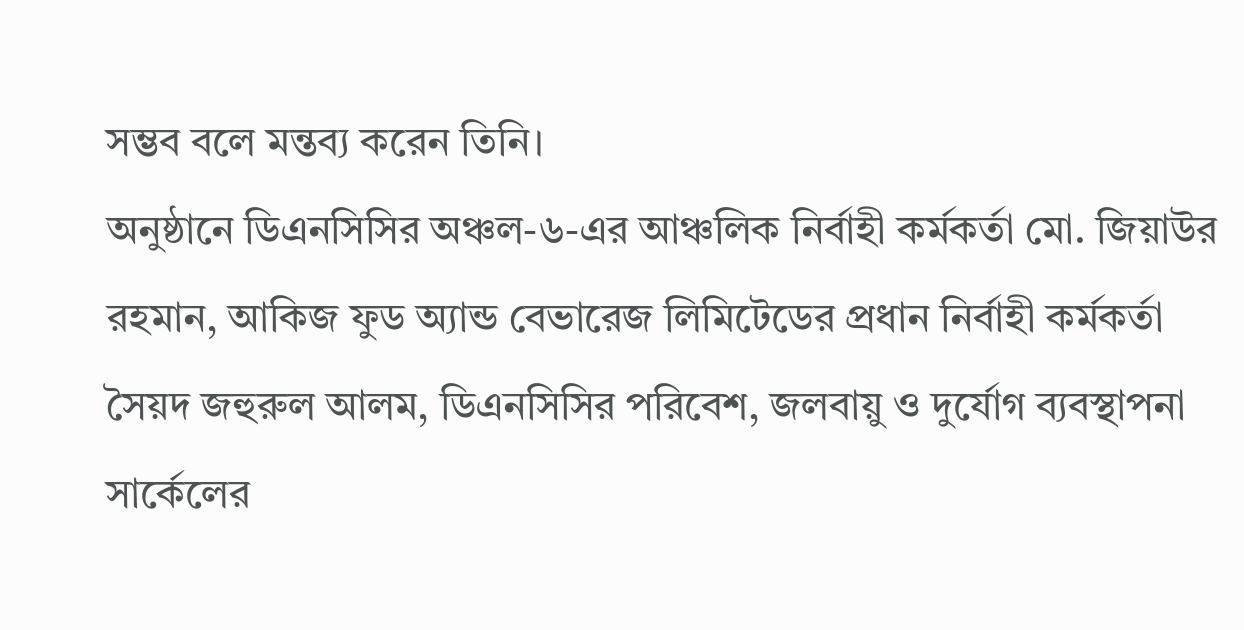সম্ভব বলে মন্তব্য করেন তিনি।
অনুষ্ঠানে ডিএনসিসির অঞ্চল-৬-এর আঞ্চলিক নির্বাহী কর্মকর্তা মো. জিয়াউর রহমান, আকিজ ফুড অ্যান্ড বেভারেজ লিমিটেডের প্রধান নির্বাহী কর্মকর্তা সৈয়দ জহুরুল আলম, ডিএনসিসির পরিবেশ, জলবায়ু ও দুর্যোগ ব্যবস্থাপনা সার্কেলের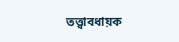তত্ত্বাবধায়ক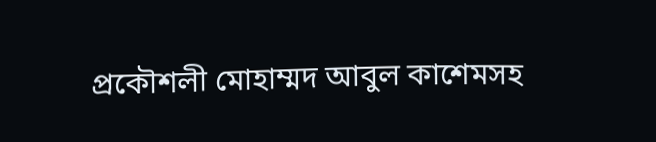প্রকৌশলী মোহাম্মদ আবুল কাশেমসহ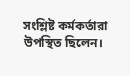সংশ্লিষ্ট কর্মকর্তারা উপস্থিত ছিলেন।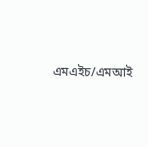এমএইচ/এমআই